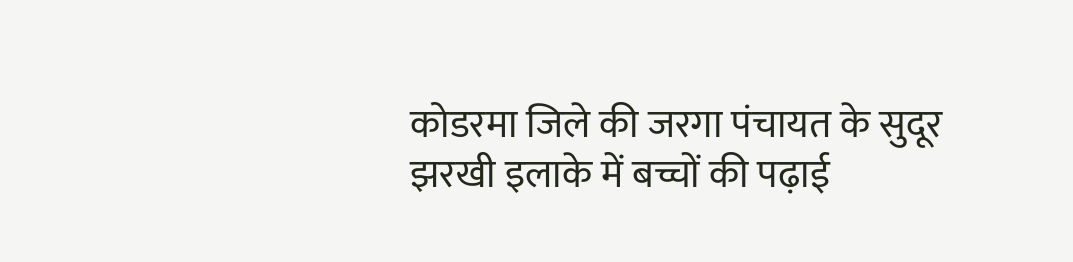कोडरमा जिले की जरगा पंचायत के सुदूर झरखी इलाके में बच्चों की पढ़ाई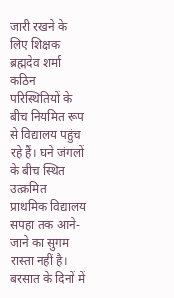जारी रखने के लिए शिक्षक ब्रह्मदेव शर्मा कठिन परिस्थितियों के बीच नियमित रूप से विद्यालय पहुंच रहे हैं। घने जंगलों के बीच स्थित उत्क्रमित प्राथमिक विद्यालय सपहा तक आने-जाने का सुगम रास्ता नहीं है। बरसात के दिनों में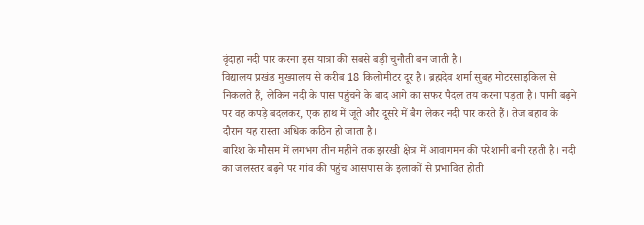वृंदाहा नदी पार करना इस यात्रा की सबसे बड़ी चुनौती बन जाती है।
विद्यालय प्रखंड मुख्यालय से करीब 18 किलोमीटर दूर है। ब्रह्मदेव शर्मा सुबह मोटरसाइकिल से निकलते हैं, लेकिन नदी के पास पहुंचने के बाद आगे का सफर पैदल तय करना पड़ता है। पानी बढ़ने पर वह कपड़े बदलकर, एक हाथ में जूते और दूसरे में बैग लेकर नदी पार करते हैं। तेज बहाव के दौरान यह रास्ता अधिक कठिन हो जाता है।
बारिश के मौसम में लगभग तीन महीने तक झरखी क्षेत्र में आवागमन की परेशानी बनी रहती है। नदी का जलस्तर बढ़ने पर गांव की पहुंच आसपास के इलाकों से प्रभावित होती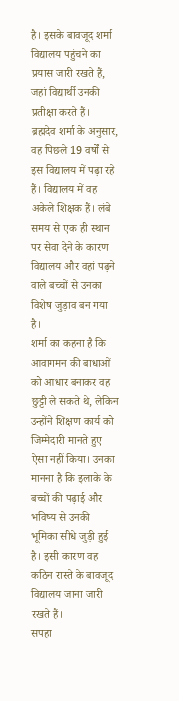है। इसके बावजूद शर्मा विद्यालय पहुंचने का प्रयास जारी रखते हैं, जहां विद्यार्थी उनकी प्रतीक्षा करते हैं।
ब्रह्मदेव शर्मा के अनुसार, वह पिछले 19 वर्षों से इस विद्यालय में पढ़ा रहे हैं। विद्यालय में वह अकेले शिक्षक हैं। लंबे समय से एक ही स्थान पर सेवा देने के कारण विद्यालय और वहां पढ़ने वाले बच्चों से उनका विशेष जुड़ाव बन गया है।
शर्मा का कहना है कि आवागमन की बाधाओं को आधार बनाकर वह छुट्टी ले सकते थे, लेकिन उन्होंने शिक्षण कार्य को जिम्मेदारी मानते हुए ऐसा नहीं किया। उनका मानना है कि इलाके के बच्चों की पढ़ाई और भविष्य से उनकी भूमिका सीधे जुड़ी हुई है। इसी कारण वह कठिन रास्ते के बावजूद विद्यालय जाना जारी रखते हैं।
सपहा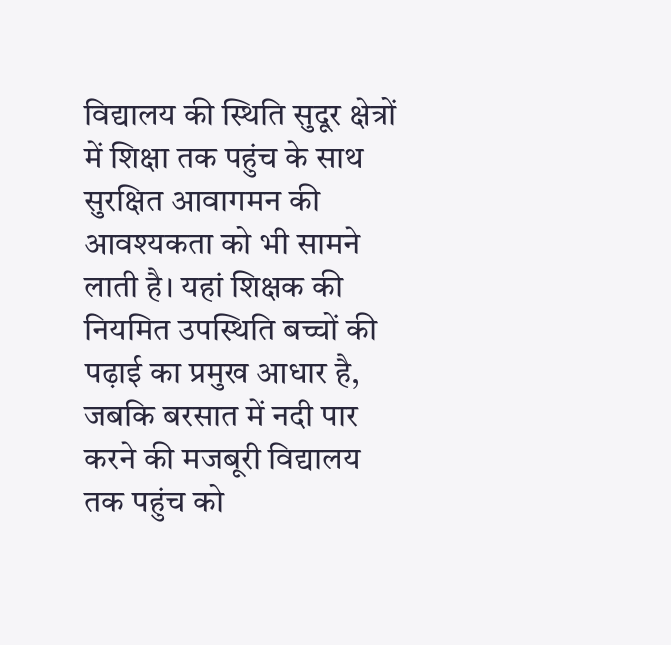विद्यालय की स्थिति सुदूर क्षेत्रों में शिक्षा तक पहुंच के साथ सुरक्षित आवागमन की आवश्यकता को भी सामने लाती है। यहां शिक्षक की नियमित उपस्थिति बच्चों की पढ़ाई का प्रमुख आधार है, जबकि बरसात में नदी पार करने की मजबूरी विद्यालय तक पहुंच को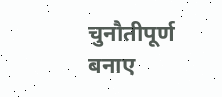चुनौतीपूर्ण बनाए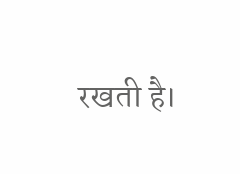रखती है।